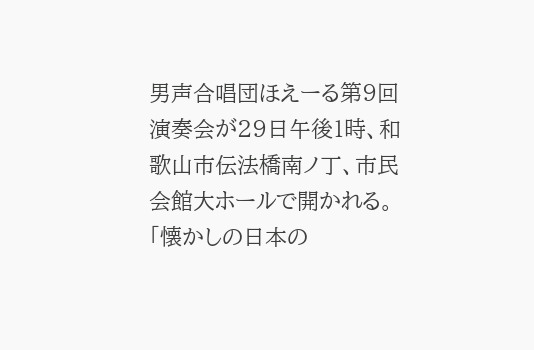男声合唱団ほえーる第9回演奏会が29日午後1時、和歌山市伝法橋南ノ丁、市民会館大ホールで開かれる。「懐かしの日本の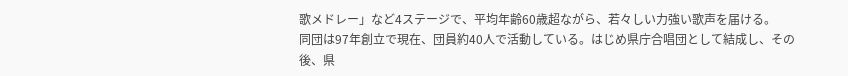歌メドレー」など4ステージで、平均年齢60歳超ながら、若々しい力強い歌声を届ける。
同団は97年創立で現在、団員約40人で活動している。はじめ県庁合唱団として結成し、その後、県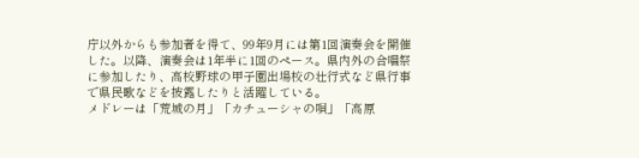庁以外からも参加者を得て、99年9月には第1回演奏会を開催した。以降、演奏会は1年半に1回のペース。県内外の合唱祭に参加したり、高校野球の甲子園出場校の壮行式など県行事で県民歌などを披露したりと活躍している。
メドレーは「荒城の月」「カチューシャの唄」「高原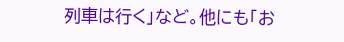列車は行く」など。他にも「お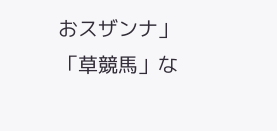おスザンナ」「草競馬」な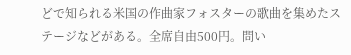どで知られる米国の作曲家フォスターの歌曲を集めたステージなどがある。全席自由500円。問い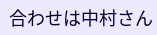合わせは中村さん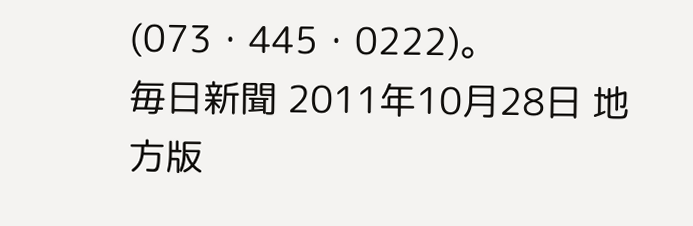(073・445・0222)。
毎日新聞 2011年10月28日 地方版